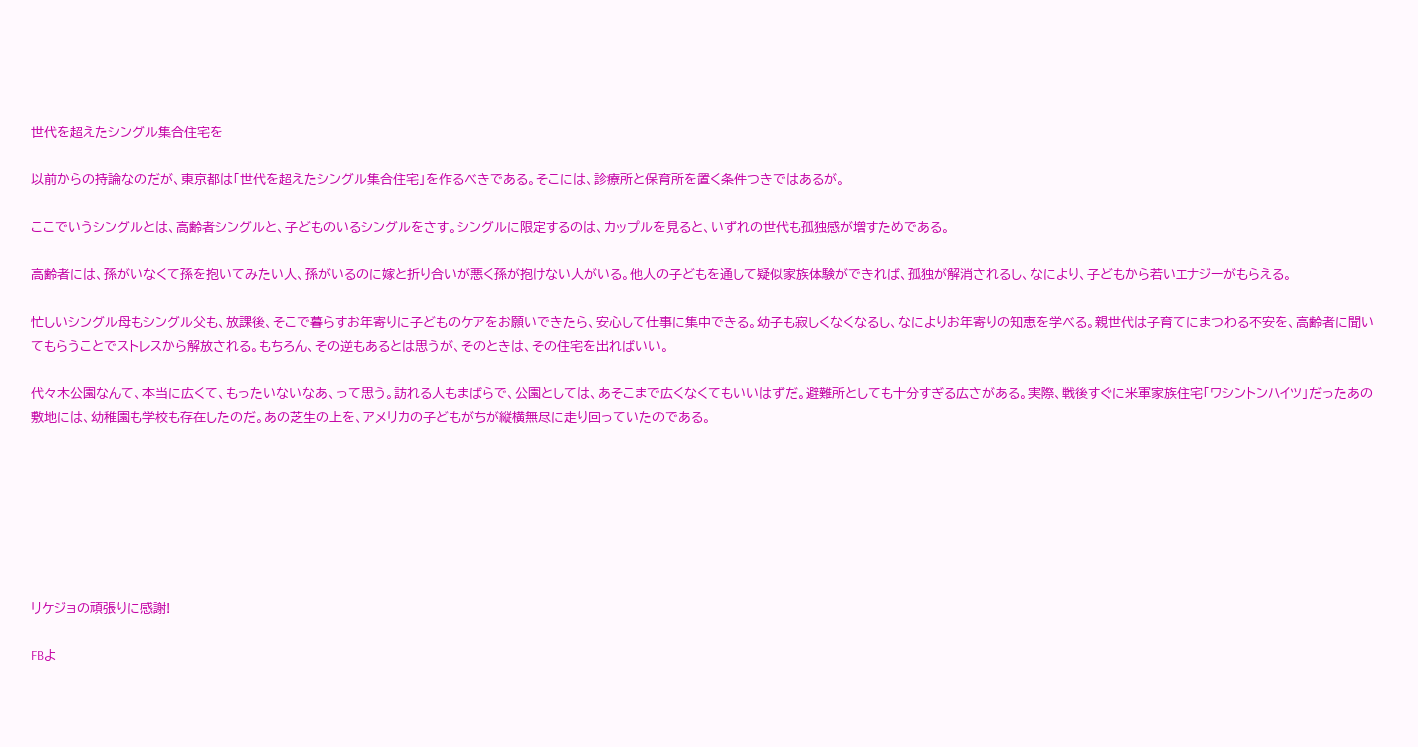世代を超えたシングル集合住宅を

以前からの持論なのだが、東京都は「世代を超えたシングル集合住宅」を作るべきである。そこには、診療所と保育所を置く条件つきではあるが。

ここでいうシングルとは、高齢者シングルと、子どものいるシングルをさす。シングルに限定するのは、カップルを見ると、いずれの世代も孤独感が増すためである。

高齢者には、孫がいなくて孫を抱いてみたい人、孫がいるのに嫁と折り合いが悪く孫が抱けない人がいる。他人の子どもを通して疑似家族体験ができれば、孤独が解消されるし、なにより、子どもから若いエナジーがもらえる。

忙しいシングル母もシングル父も、放課後、そこで暮らすお年寄りに子どものケアをお願いできたら、安心して仕事に集中できる。幼子も寂しくなくなるし、なによりお年寄りの知恵を学べる。親世代は子育てにまつわる不安を、高齢者に聞いてもらうことでストレスから解放される。もちろん、その逆もあるとは思うが、そのときは、その住宅を出ればいい。

代々木公園なんて、本当に広くて、もったいないなあ、って思う。訪れる人もまばらで、公園としては、あそこまで広くなくてもいいはずだ。避難所としても十分すぎる広さがある。実際、戦後すぐに米軍家族住宅「ワシントンハイツ」だったあの敷地には、幼稚園も学校も存在したのだ。あの芝生の上を、アメリカの子どもがちが縦横無尽に走り回っていたのである。







リケジョの頑張りに感謝!

FBよ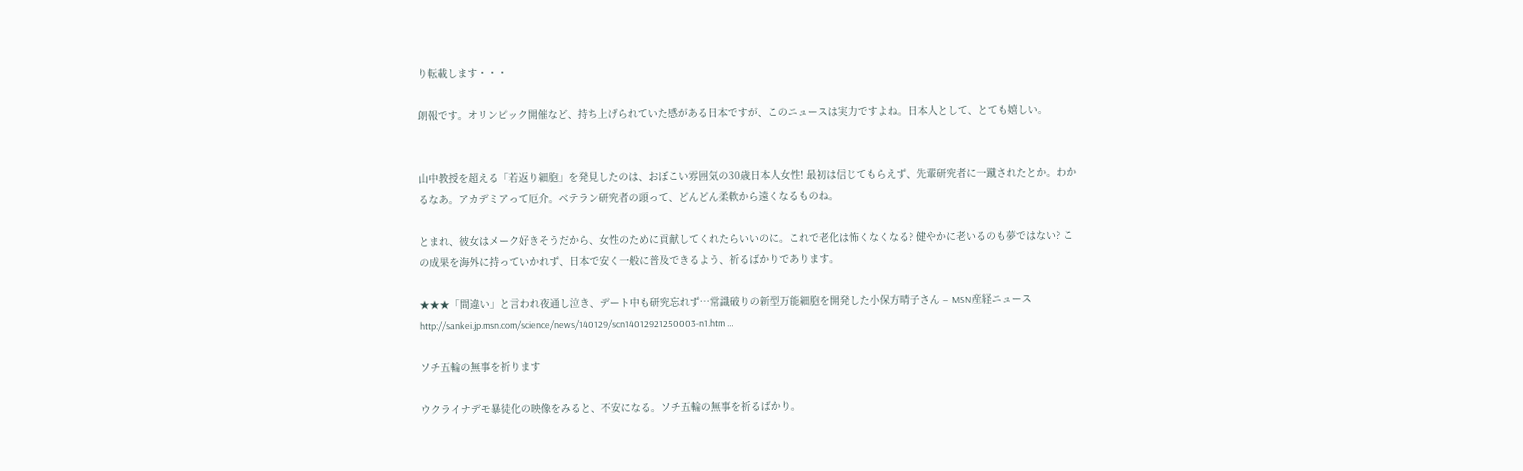り転載します・・・

朗報です。オリンピック開催など、持ち上げられていた感がある日本ですが、このニュースは実力ですよね。日本人として、とても嬉しい。


山中教授を超える「若返り細胞」を発見したのは、おぼこい雰囲気の30歳日本人女性! 最初は信じてもらえず、先輩研究者に一蹴されたとか。わかるなあ。アカデミアって厄介。ベテラン研究者の頭って、どんどん柔軟から遠くなるものね。

とまれ、彼女はメーク好きそうだから、女性のために貢献してくれたらいいのに。これで老化は怖くなくなる? 健やかに老いるのも夢ではない? この成果を海外に持っていかれず、日本で安く一般に普及できるよう、祈るばかりであります。

★★★「間違い」と言われ夜通し泣き、デート中も研究忘れず…常識破りの新型万能細胞を開発した小保方晴子さん – MSN産経ニュースhttp://sankei.jp.msn.com/science/news/140129/scn14012921250003-n1.htm …

ソチ五輪の無事を祈ります

ウクライナデモ暴徒化の映像をみると、不安になる。ソチ五輪の無事を祈るばかり。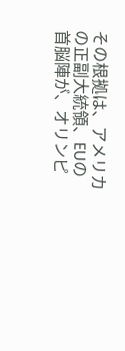その根拠は、アメリカの正副大統領、EUの首脳陣が、オリンピ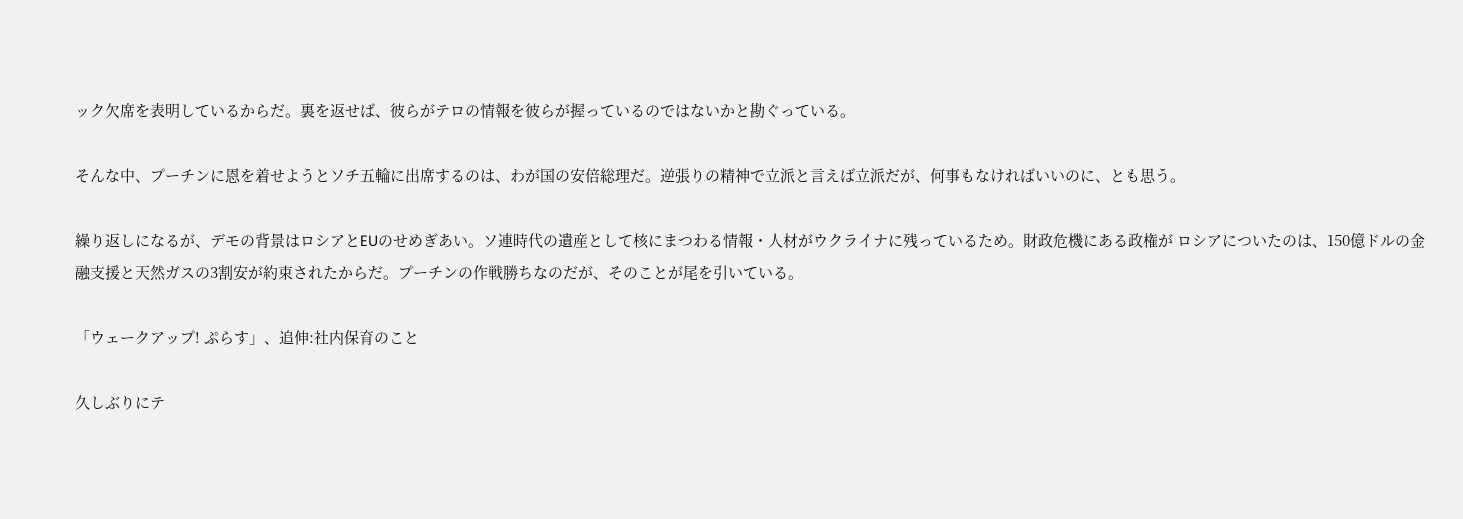ック欠席を表明しているからだ。裏を返せば、彼らがテロの情報を彼らが握っているのではないかと勘ぐっている。

そんな中、プーチンに恩を着せようとソチ五輪に出席するのは、わが国の安倍総理だ。逆張りの精神で立派と言えば立派だが、何事もなければいいのに、とも思う。

繰り返しになるが、デモの背景はロシアとEUのせめぎあい。ソ連時代の遺産として核にまつわる情報・人材がウクライナに残っているため。財政危機にある政権が ロシアについたのは、150億ドルの金融支援と天然ガスの3割安が約束されたからだ。プーチンの作戦勝ちなのだが、そのことが尾を引いている。

「ウェークアップ! ぷらす」、追伸:社内保育のこと

久しぶりにテ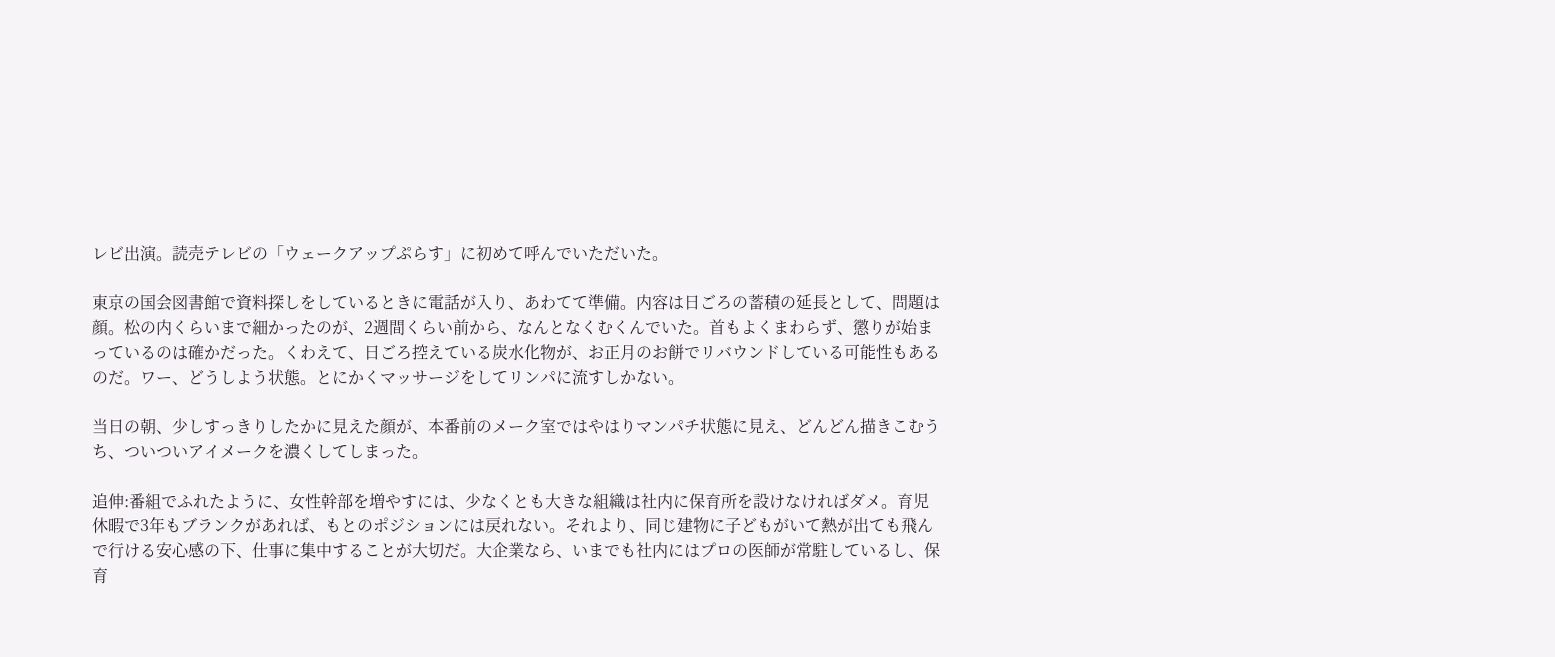レビ出演。読売テレビの「ウェークアップぷらす」に初めて呼んでいただいた。

東京の国会図書館で資料探しをしているときに電話が入り、あわてて準備。内容は日ごろの蓄積の延長として、問題は顔。松の内くらいまで細かったのが、2週間くらい前から、なんとなくむくんでいた。首もよくまわらず、懲りが始まっているのは確かだった。くわえて、日ごろ控えている炭水化物が、お正月のお餅でリバウンドしている可能性もあるのだ。ワー、どうしよう状態。とにかくマッサージをしてリンパに流すしかない。

当日の朝、少しすっきりしたかに見えた顔が、本番前のメーク室ではやはりマンパチ状態に見え、どんどん描きこむうち、ついついアイメークを濃くしてしまった。

追伸:番組でふれたように、女性幹部を増やすには、少なくとも大きな組織は社内に保育所を設けなければダメ。育児休暇で3年もブランクがあれば、もとのポジションには戻れない。それより、同じ建物に子どもがいて熱が出ても飛んで行ける安心感の下、仕事に集中することが大切だ。大企業なら、いまでも社内にはプロの医師が常駐しているし、保育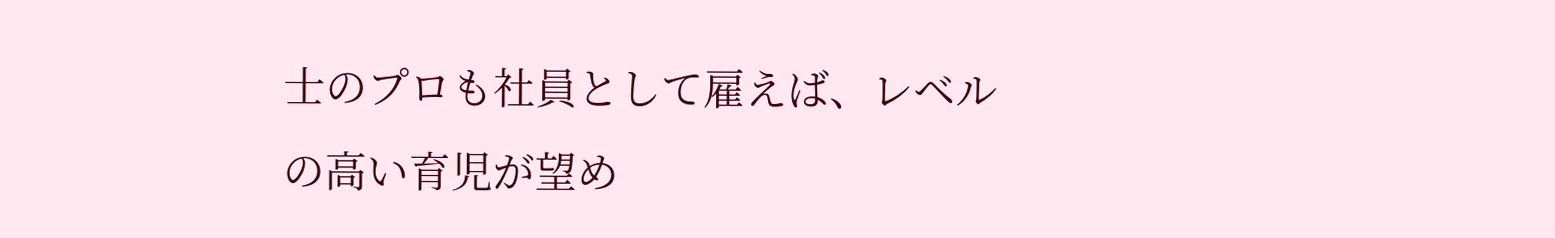士のプロも社員として雇えば、レベルの高い育児が望め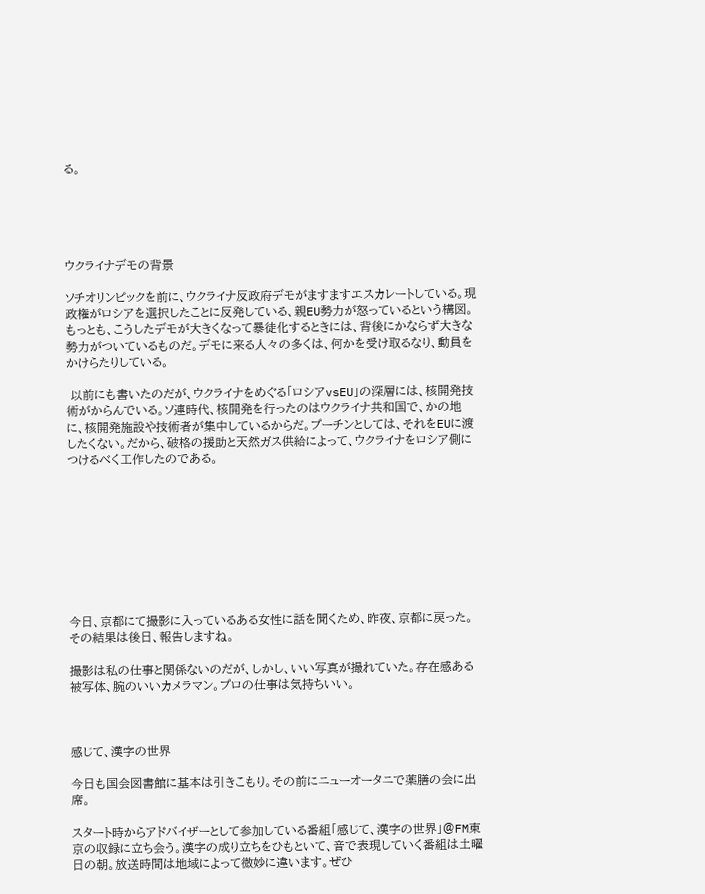る。





ウクライナデモの背景

ソチオリンピックを前に、ウクライナ反政府デモがますますエスカレートしている。現政権がロシアを選択したことに反発している、親EU勢力が怒っているという構図。もっとも、こうしたデモが大きくなって暴徒化するときには、背後にかならず大きな勢力がついているものだ。デモに来る人々の多くは、何かを受け取るなり、動員をかけらたりしている。

 以前にも書いたのだが、ウクライナをめぐる「ロシアvsEU」の深層には、核開発技術がからんでいる。ソ連時代、核開発を行ったのはウクライナ共和国で、かの地に、核開発施設や技術者が集中しているからだ。プーチンとしては、それをEUに渡したくない。だから、破格の援助と天然ガス供給によって、ウクライナをロシア側につけるべく工作したのである。









今日、京都にて撮影に入っているある女性に話を聞くため、昨夜、京都に戻った。 その結果は後日、報告しますね。

撮影は私の仕事と関係ないのだが、しかし、いい写真が撮れていた。存在感ある被写体、腕のいいカメラマン。プロの仕事は気持ちいい。



感じて、漢字の世界

今日も国会図書館に基本は引きこもり。その前にニューオータニで薬膳の会に出席。

スタート時からアドバイザーとして参加している番組「感じて、漢字の世界」@FM東京の収録に立ち会う。漢字の成り立ちをひもといて、音で表現していく番組は土曜日の朝。放送時間は地域によって微妙に違います。ぜひ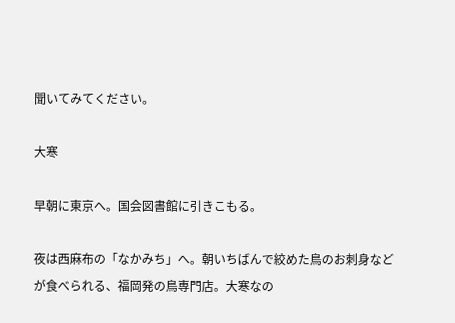聞いてみてください。

大寒

早朝に東京へ。国会図書館に引きこもる。

夜は西麻布の「なかみち」へ。朝いちばんで絞めた鳥のお刺身などが食べられる、福岡発の鳥専門店。大寒なの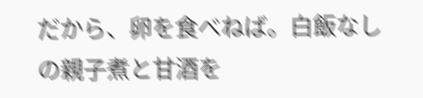だから、卵を食べねば。白飯なしの親子煮と甘酒を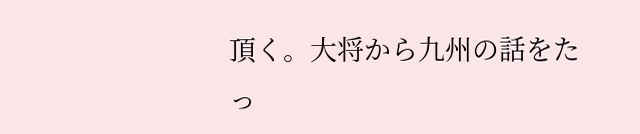頂く。大将から九州の話をたっ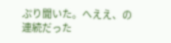ぷり聞いた。へええ、の連続だった